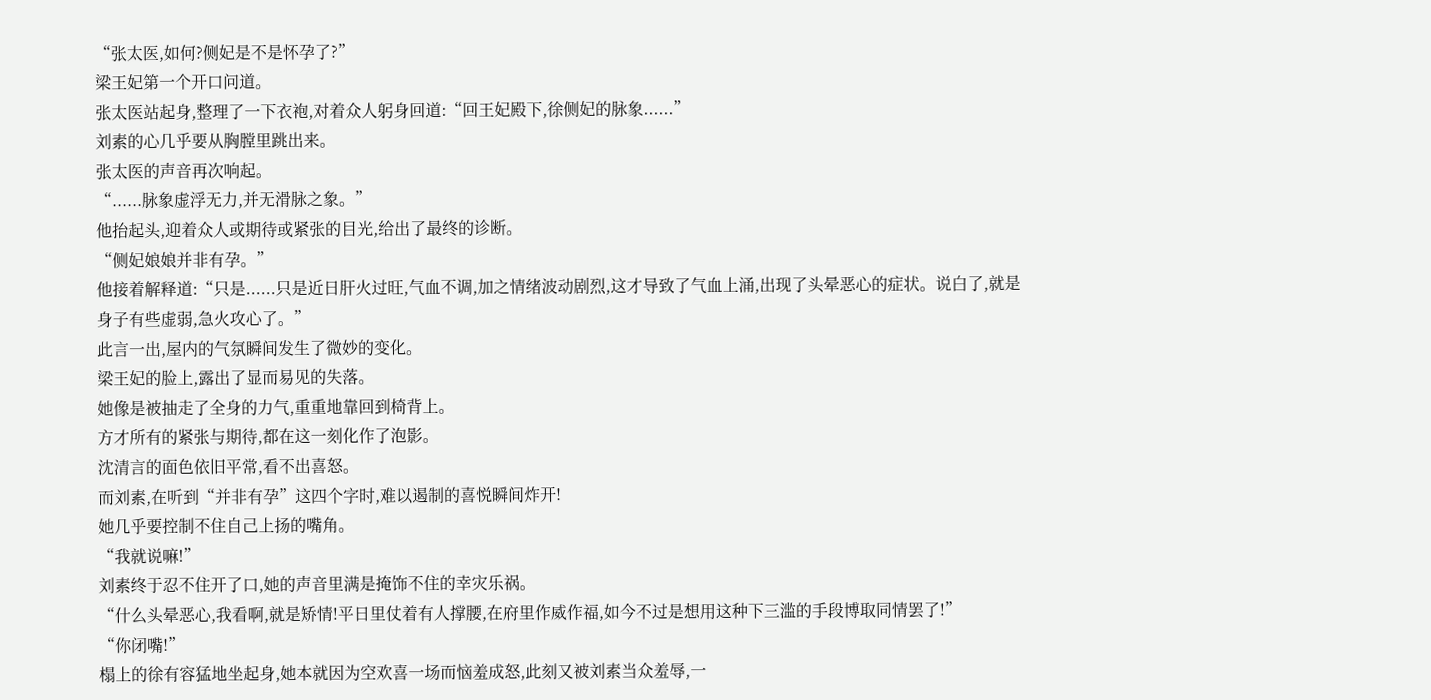“张太医,如何?侧妃是不是怀孕了?”
梁王妃第一个开口问道。
张太医站起身,整理了一下衣袍,对着众人躬身回道:“回王妃殿下,徐侧妃的脉象......”
刘素的心几乎要从胸膛里跳出来。
张太医的声音再次响起。
“......脉象虚浮无力,并无滑脉之象。”
他抬起头,迎着众人或期待或紧张的目光,给出了最终的诊断。
“侧妃娘娘并非有孕。”
他接着解释道:“只是......只是近日肝火过旺,气血不调,加之情绪波动剧烈,这才导致了气血上涌,出现了头晕恶心的症状。说白了,就是身子有些虚弱,急火攻心了。”
此言一出,屋内的气氛瞬间发生了微妙的变化。
梁王妃的脸上,露出了显而易见的失落。
她像是被抽走了全身的力气,重重地靠回到椅背上。
方才所有的紧张与期待,都在这一刻化作了泡影。
沈清言的面色依旧平常,看不出喜怒。
而刘素,在听到“并非有孕”这四个字时,难以遏制的喜悦瞬间炸开!
她几乎要控制不住自己上扬的嘴角。
“我就说嘛!”
刘素终于忍不住开了口,她的声音里满是掩饰不住的幸灾乐祸。
“什么头晕恶心,我看啊,就是矫情!平日里仗着有人撑腰,在府里作威作福,如今不过是想用这种下三滥的手段博取同情罢了!”
“你闭嘴!”
榻上的徐有容猛地坐起身,她本就因为空欢喜一场而恼羞成怒,此刻又被刘素当众羞辱,一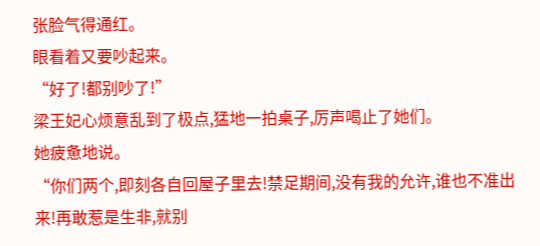张脸气得通红。
眼看着又要吵起来。
“好了!都别吵了!”
梁王妃心烦意乱到了极点,猛地一拍桌子,厉声喝止了她们。
她疲惫地说。
“你们两个,即刻各自回屋子里去!禁足期间,没有我的允许,谁也不准出来!再敢惹是生非,就别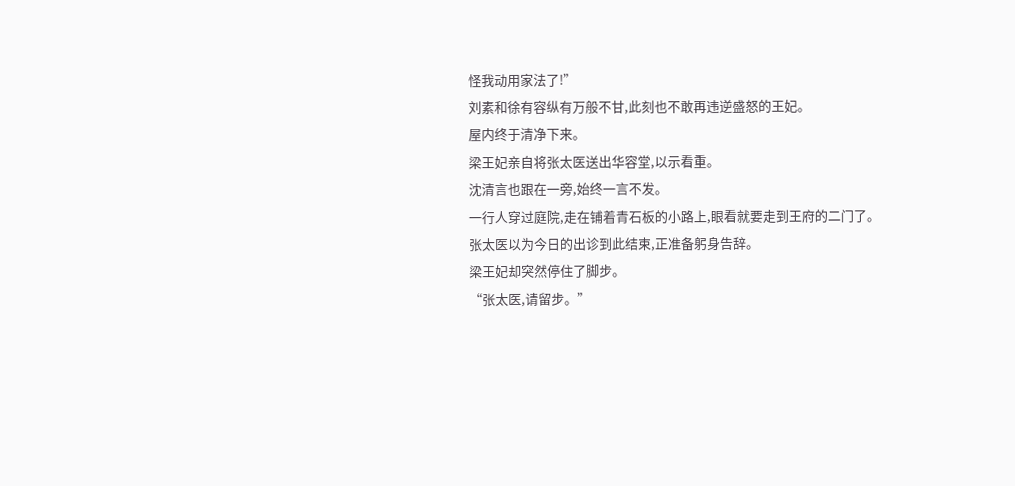怪我动用家法了!”
刘素和徐有容纵有万般不甘,此刻也不敢再违逆盛怒的王妃。
屋内终于清净下来。
梁王妃亲自将张太医送出华容堂,以示看重。
沈清言也跟在一旁,始终一言不发。
一行人穿过庭院,走在铺着青石板的小路上,眼看就要走到王府的二门了。
张太医以为今日的出诊到此结束,正准备躬身告辞。
梁王妃却突然停住了脚步。
“张太医,请留步。”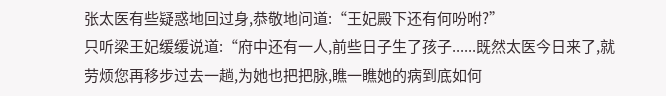张太医有些疑惑地回过身,恭敬地问道:“王妃殿下还有何吩咐?”
只听梁王妃缓缓说道:“府中还有一人,前些日子生了孩子......既然太医今日来了,就劳烦您再移步过去一趟,为她也把把脉,瞧一瞧她的病到底如何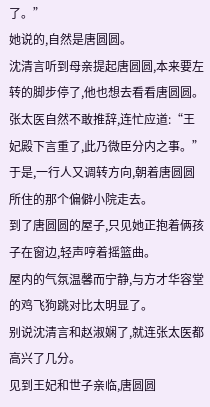了。”
她说的,自然是唐圆圆。
沈清言听到母亲提起唐圆圆,本来要左转的脚步停了,他也想去看看唐圆圆。
张太医自然不敢推辞,连忙应道:“王妃殿下言重了,此乃微臣分内之事。”
于是,一行人又调转方向,朝着唐圆圆所住的那个偏僻小院走去。
到了唐圆圆的屋子,只见她正抱着俩孩子在窗边,轻声哼着摇篮曲。
屋内的气氛温馨而宁静,与方才华容堂的鸡飞狗跳对比太明显了。
别说沈清言和赵淑娴了,就连张太医都高兴了几分。
见到王妃和世子亲临,唐圆圆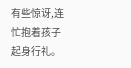有些惊讶,连忙抱着孩子起身行礼。